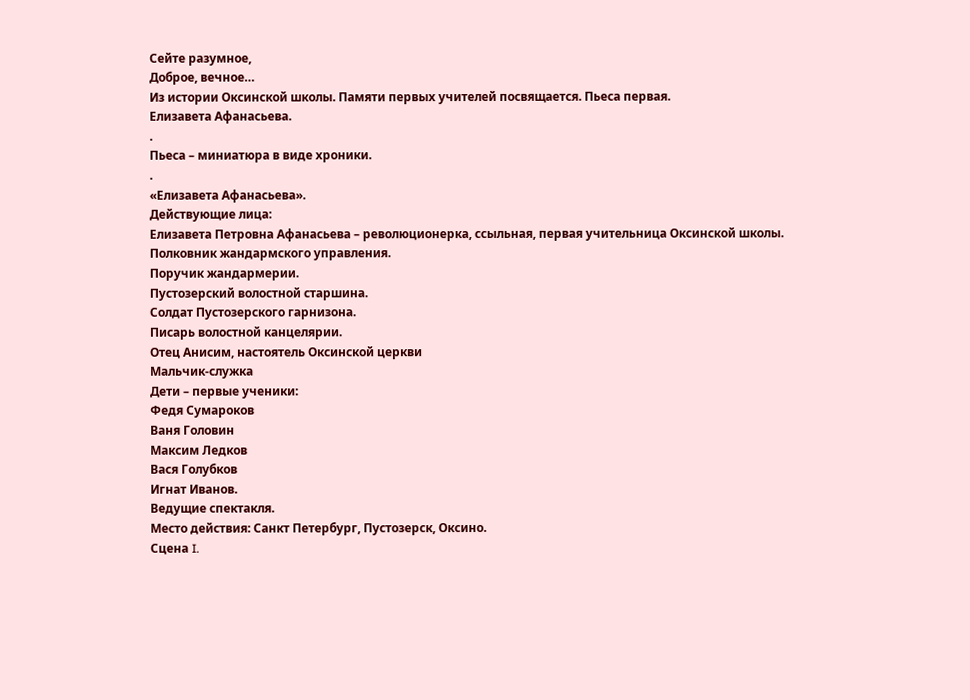Сейте разумное,
Доброе, вечное…
Из истории Оксинской школы. Памяти первых учителей посвящается. Пьеса первая.
Елизавета Афанасьева.
.
Пьеса – миниатюра в виде хроники.
.
«Елизавета Афанасьева».
Действующие лица:
Елизавета Петровна Афанасьева – революционерка, ссыльная, первая учительница Оксинской школы.
Полковник жандармского управления.
Поручик жандармерии.
Пустозерский волостной старшина.
Солдат Пустозерского гарнизона.
Писарь волостной канцелярии.
Отец Анисим, настоятель Оксинской церкви
Мальчик-служка
Дети – первые ученики:
Федя Сумароков
Ваня Головин
Максим Ледков
Вася Голубков
Игнат Иванов.
Ведущие спектакля.
Место действия: Санкт Петербург, Пустозерск, Оксино.
Сцена I.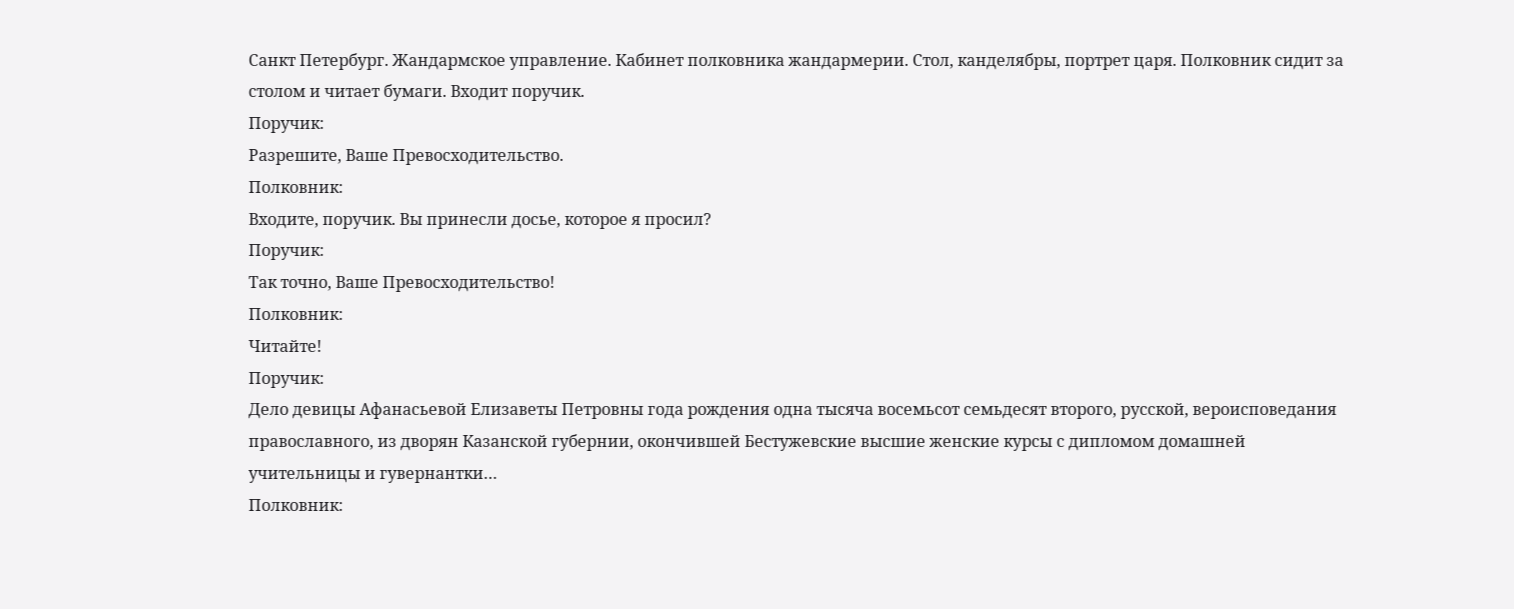Санкт Петербург. Жандармское управление. Кабинет полковника жандармерии. Стол, канделябры, портрет царя. Полковник сидит за столом и читает бумаги. Входит поручик.
Поручик:
Разрешите, Ваше Превосходительство.
Полковник:
Входите, поручик. Вы принесли досье, которое я просил?
Поручик:
Так точно, Ваше Превосходительство!
Полковник:
Читайте!
Поручик:
Дело девицы Афанасьевой Елизаветы Петровны года рождения одна тысяча восемьсот семьдесят второго, русской, вероисповедания православного, из дворян Казанской губернии, окончившей Бестужевские высшие женские курсы с дипломом домашней учительницы и гувернантки…
Полковник: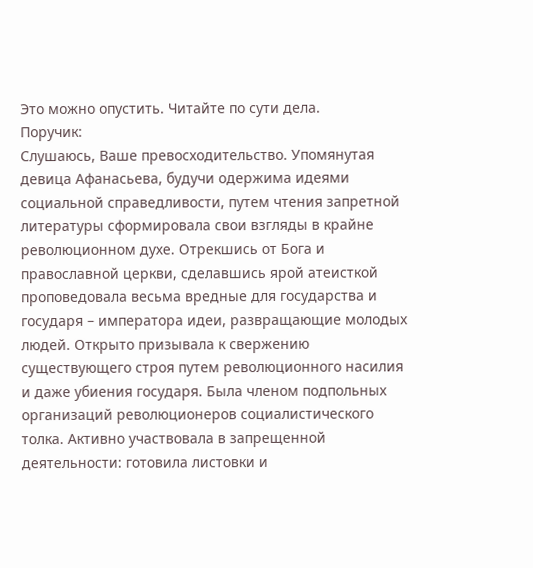Это можно опустить. Читайте по сути дела.
Поручик:
Слушаюсь, Ваше превосходительство. Упомянутая девица Афанасьева, будучи одержима идеями социальной справедливости, путем чтения запретной литературы сформировала свои взгляды в крайне революционном духе. Отрекшись от Бога и православной церкви, сделавшись ярой атеисткой проповедовала весьма вредные для государства и государя – императора идеи, развращающие молодых людей. Открыто призывала к свержению существующего строя путем революционного насилия и даже убиения государя. Была членом подпольных организаций революционеров социалистического толка. Активно участвовала в запрещенной деятельности: готовила листовки и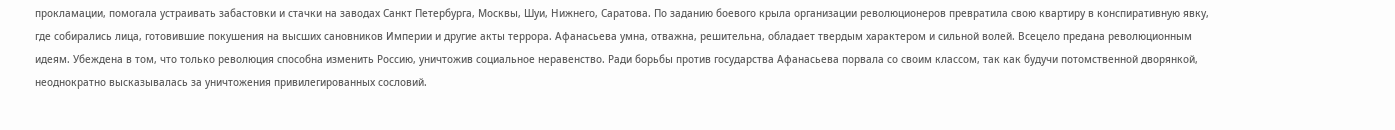прокламации, помогала устраивать забастовки и стачки на заводах Санкт Петербурга, Москвы, Шуи, Нижнего, Саратова. По заданию боевого крыла организации революционеров превратила свою квартиру в конспиративную явку, где собирались лица, готовившие покушения на высших сановников Империи и другие акты террора. Афанасьева умна, отважна, решительна, обладает твердым характером и сильной волей. Всецело предана революционным идеям. Убеждена в том, что только революция способна изменить Россию, уничтожив социальное неравенство. Ради борьбы против государства Афанасьева порвала со своим классом, так как будучи потомственной дворянкой, неоднократно высказывалась за уничтожения привилегированных сословий.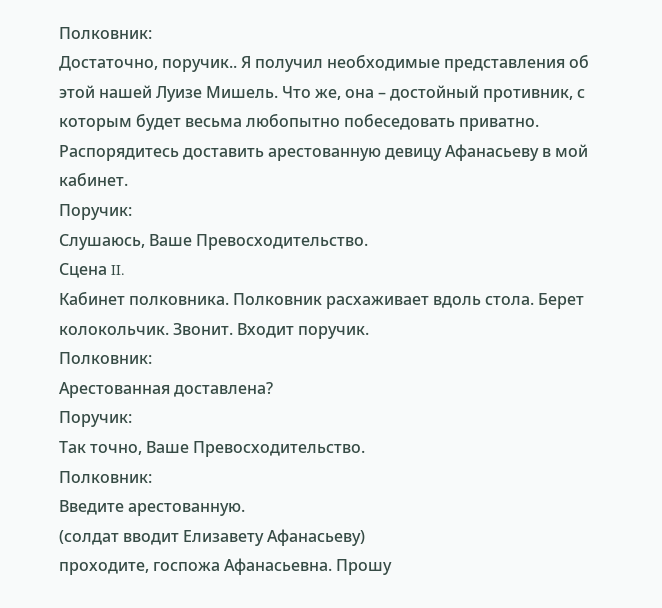Полковник:
Достаточно, поручик.. Я получил необходимые представления об этой нашей Луизе Мишель. Что же, она – достойный противник, с которым будет весьма любопытно побеседовать приватно. Распорядитесь доставить арестованную девицу Афанасьеву в мой кабинет.
Поручик:
Слушаюсь, Ваше Превосходительство.
Сцена II.
Кабинет полковника. Полковник расхаживает вдоль стола. Берет колокольчик. Звонит. Входит поручик.
Полковник:
Арестованная доставлена?
Поручик:
Так точно, Ваше Превосходительство.
Полковник:
Введите арестованную.
(солдат вводит Елизавету Афанасьеву)
проходите, госпожа Афанасьевна. Прошу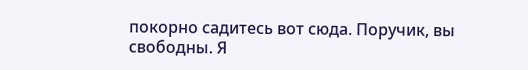покорно садитесь вот сюда. Поручик, вы свободны. Я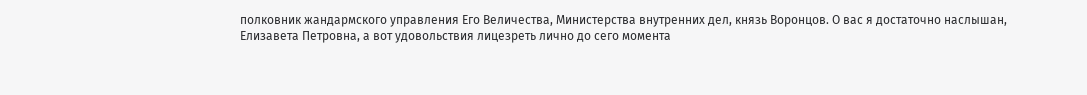полковник жандармского управления Его Величества, Министерства внутренних дел, князь Воронцов. О вас я достаточно наслышан, Елизавета Петровна, а вот удовольствия лицезреть лично до сего момента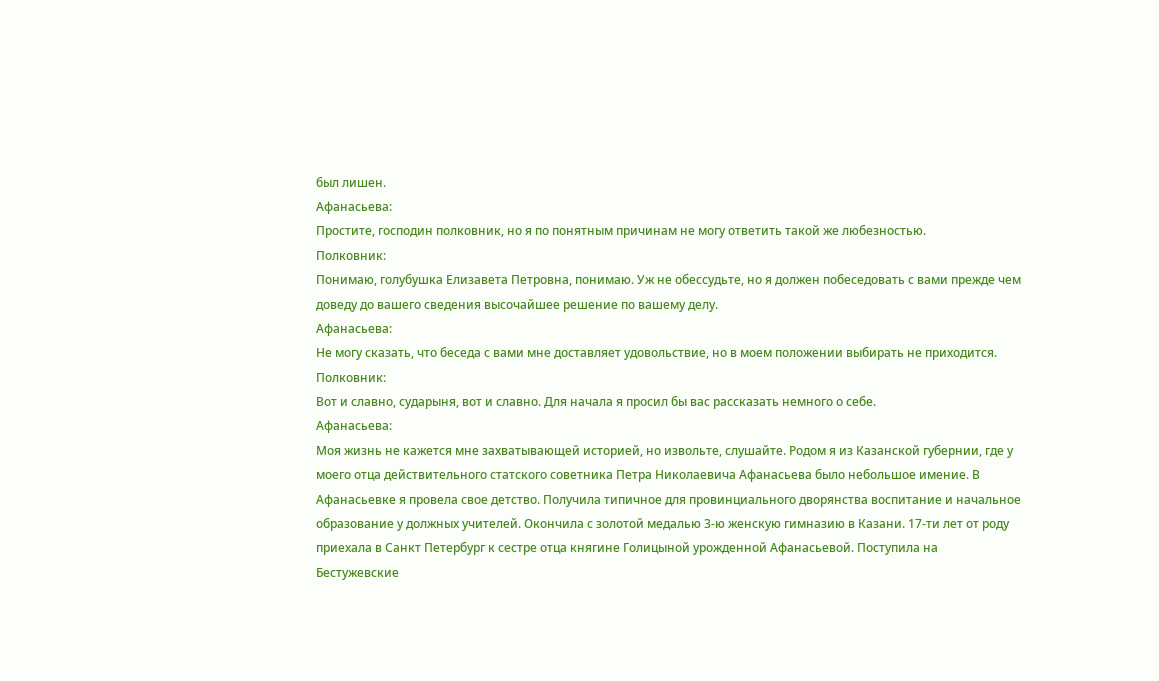был лишен.
Афанасьева:
Простите, господин полковник, но я по понятным причинам не могу ответить такой же любезностью.
Полковник:
Понимаю, голубушка Елизавета Петровна, понимаю. Уж не обессудьте, но я должен побеседовать с вами прежде чем доведу до вашего сведения высочайшее решение по вашему делу.
Афанасьева:
Не могу сказать, что беседа с вами мне доставляет удовольствие, но в моем положении выбирать не приходится.
Полковник:
Вот и славно, сударыня, вот и славно. Для начала я просил бы вас рассказать немного о себе.
Афанасьева:
Моя жизнь не кажется мне захватывающей историей, но извольте, слушайте. Родом я из Казанской губернии, где у моего отца действительного статского советника Петра Николаевича Афанасьева было небольшое имение. В Афанасьевке я провела свое детство. Получила типичное для провинциального дворянства воспитание и начальное образование у должных учителей. Окончила с золотой медалью 3-ю женскую гимназию в Казани. 17-ти лет от роду приехала в Санкт Петербург к сестре отца княгине Голицыной урожденной Афанасьевой. Поступила на Бестужевские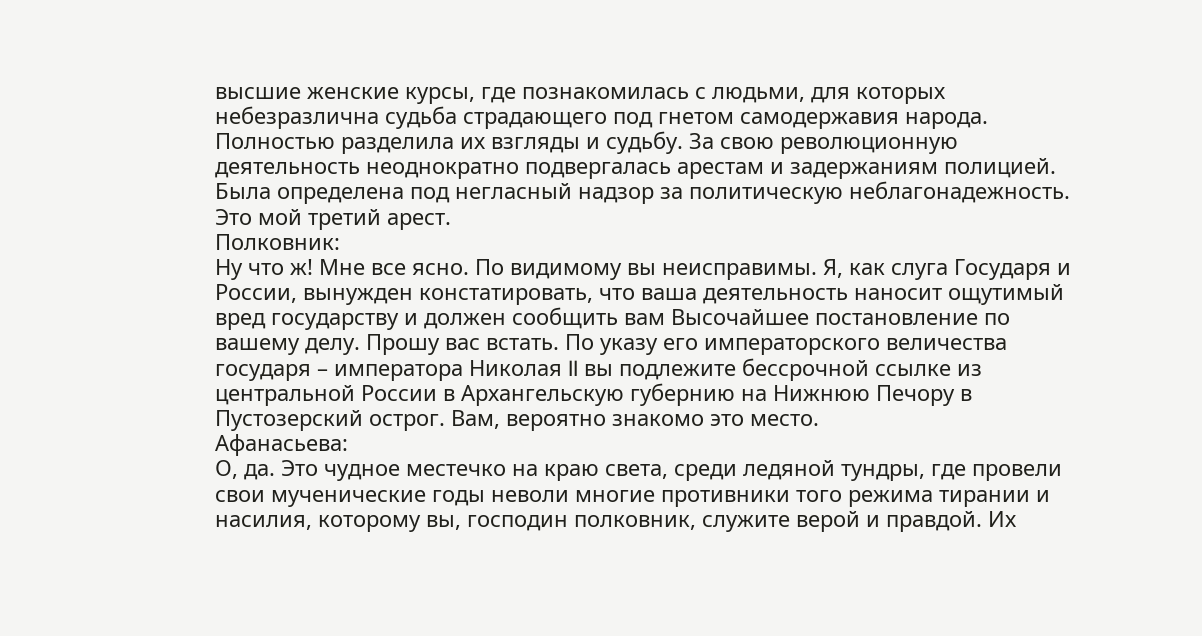высшие женские курсы, где познакомилась с людьми, для которых небезразлична судьба страдающего под гнетом самодержавия народа. Полностью разделила их взгляды и судьбу. За свою революционную деятельность неоднократно подвергалась арестам и задержаниям полицией. Была определена под негласный надзор за политическую неблагонадежность. Это мой третий арест.
Полковник:
Ну что ж! Мне все ясно. По видимому вы неисправимы. Я, как слуга Государя и России, вынужден констатировать, что ваша деятельность наносит ощутимый вред государству и должен сообщить вам Высочайшее постановление по вашему делу. Прошу вас встать. По указу его императорского величества государя – императора Николая II вы подлежите бессрочной ссылке из центральной России в Архангельскую губернию на Нижнюю Печору в Пустозерский острог. Вам, вероятно знакомо это место.
Афанасьева:
О, да. Это чудное местечко на краю света, среди ледяной тундры, где провели свои мученические годы неволи многие противники того режима тирании и насилия, которому вы, господин полковник, служите верой и правдой. Их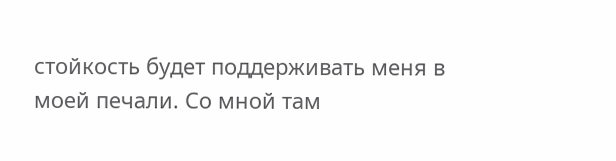стойкость будет поддерживать меня в моей печали. Со мной там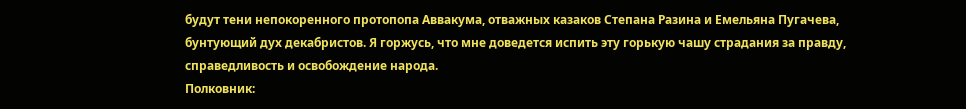будут тени непокоренного протопопа Аввакума, отважных казаков Степана Разина и Емельяна Пугачева, бунтующий дух декабристов. Я горжусь, что мне доведется испить эту горькую чашу страдания за правду, справедливость и освобождение народа.
Полковник: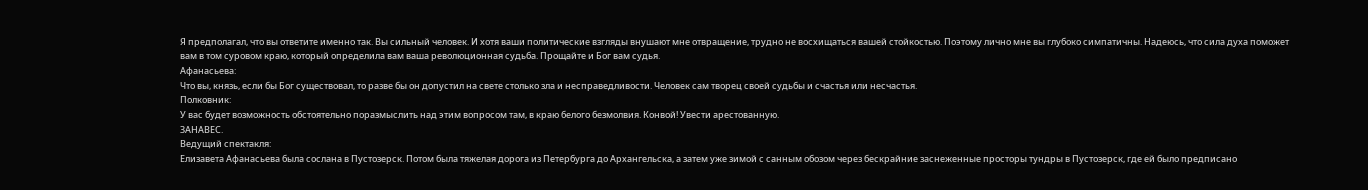Я предполагал, что вы ответите именно так. Вы сильный человек. И хотя ваши политические взгляды внушают мне отвращение, трудно не восхищаться вашей стойкостью. Поэтому лично мне вы глубоко симпатичны. Надеюсь, что сила духа поможет вам в том суровом краю, который определила вам ваша революционная судьба. Прощайте и Бог вам судья.
Афанасьева:
Что вы, князь, если бы Бог существовал, то разве бы он допустил на свете столько зла и несправедливости. Человек сам творец своей судьбы и счастья или несчастья.
Полковник:
У вас будет возможность обстоятельно поразмыслить над этим вопросом там, в краю белого безмолвия. Конвой! Увести арестованную.
ЗАНАВЕС.
Ведущий спектакля:
Елизавета Афанасьева была сослана в Пустозерск. Потом была тяжелая дорога из Петербурга до Архангельска, а затем уже зимой с санным обозом через бескрайние заснеженные просторы тундры в Пустозерск, где ей было предписано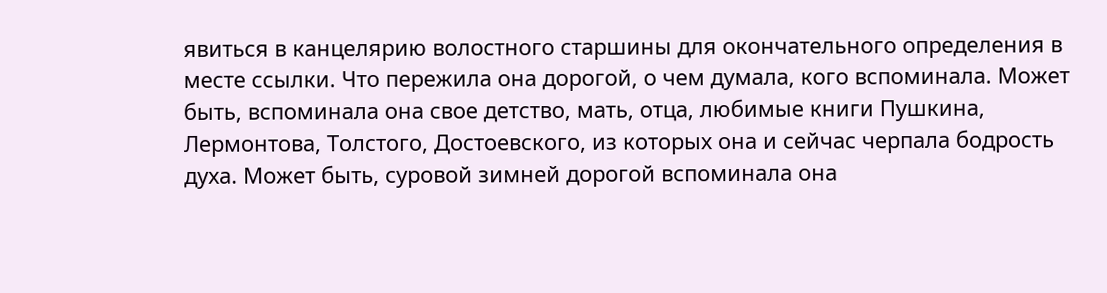явиться в канцелярию волостного старшины для окончательного определения в месте ссылки. Что пережила она дорогой, о чем думала, кого вспоминала. Может быть, вспоминала она свое детство, мать, отца, любимые книги Пушкина, Лермонтова, Толстого, Достоевского, из которых она и сейчас черпала бодрость духа. Может быть, суровой зимней дорогой вспоминала она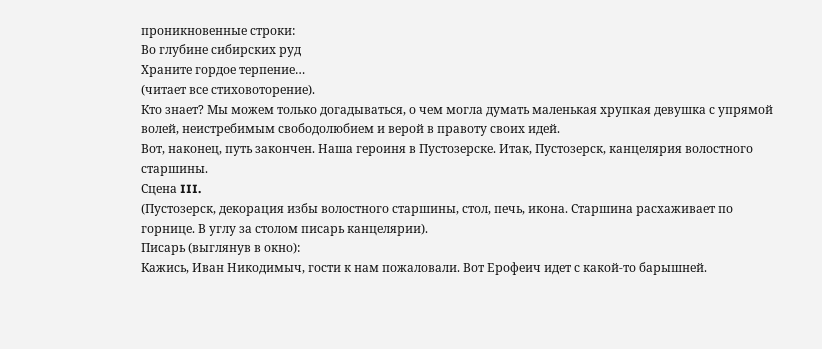проникновенные строки:
Во глубине сибирских руд
Храните гордое терпение…
(читает все стиховоторение).
Кто знает? Мы можем только догадываться, о чем могла думать маленькая хрупкая девушка с упрямой волей, неистребимым свободолюбием и верой в правоту своих идей.
Вот, наконец, путь закончен. Наша героиня в Пустозерске. Итак, Пустозерск, канцелярия волостного старшины.
Сцена III.
(Пустозерск, декорация избы волостного старшины, стол, печь, икона. Старшина расхаживает по горнице. В углу за столом писарь канцелярии).
Писарь (выглянув в окно):
Кажись, Иван Никодимыч, гости к нам пожаловали. Вот Ерофеич идет с какой-то барышней.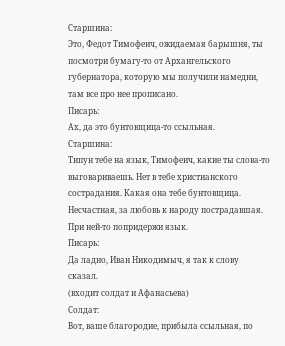Старшина:
Это, Федот Тимофеич, ожидаемая барышня, ты посмотри бумагу-то от Архангельского губернатора, которую мы получили намедни, там все про нее прописано.
Писарь:
Ах, да это бунтовщица-то ссыльная.
Старшина:
Типун тебе на язык, Тимофеич, какие ты слова-то выговариваешь. Нет в тебе христианского сострадания. Какая она тебе бунтовщица. Несчастная, за любовь к народу пострадавшая. При ней-то попридержи язык.
Писарь:
Да ладно, Иван Никодимыч, я так к слову сказал.
(входит солдат и Афанасьева)
Солдат:
Вот, ваше благородие, прибыла ссыльная, по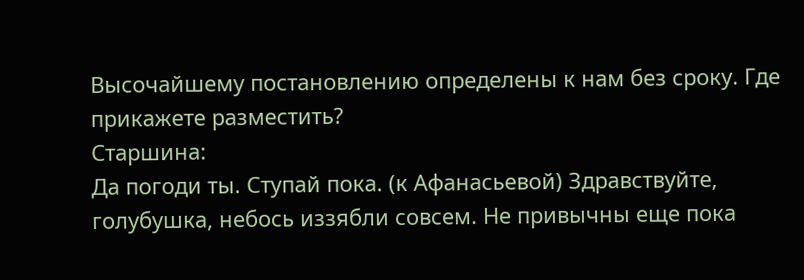Высочайшему постановлению определены к нам без сроку. Где прикажете разместить?
Старшина:
Да погоди ты. Ступай пока. (к Афанасьевой) Здравствуйте, голубушка, небось иззябли совсем. Не привычны еще пока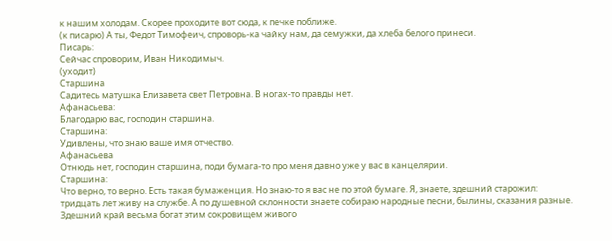к нашим холодам. Скорее проходите вот сюда, к печке поближе.
(к писарю) А ты, Федот Тимофеич, спроворь-ка чайку нам, да семужки, да хлеба белого принеси.
Писарь:
Сейчас спроворим, Иван Никодимыч.
(уходит)
Старшина
Садитесь матушка Елизавета свет Петровна. В ногах-то правды нет.
Афанасьева:
Благодарю вас, господин старшина.
Старшина:
Удивлены, что знаю ваше имя отчество.
Афанасьева
Отнюдь нет, господин старшина, поди бумага-то про меня давно уже у вас в канцелярии.
Старшина:
Что верно, то верно. Есть такая бумаженция. Но знаю-то я вас не по этой бумаге. Я, знаете, здешний старожил: тридцать лет живу на службе. А по душевной склонности знаете собираю народные песни, былины, сказания разные. Здешний край весьма богат этим сокровищем живого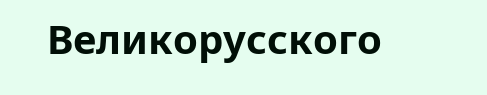Великорусского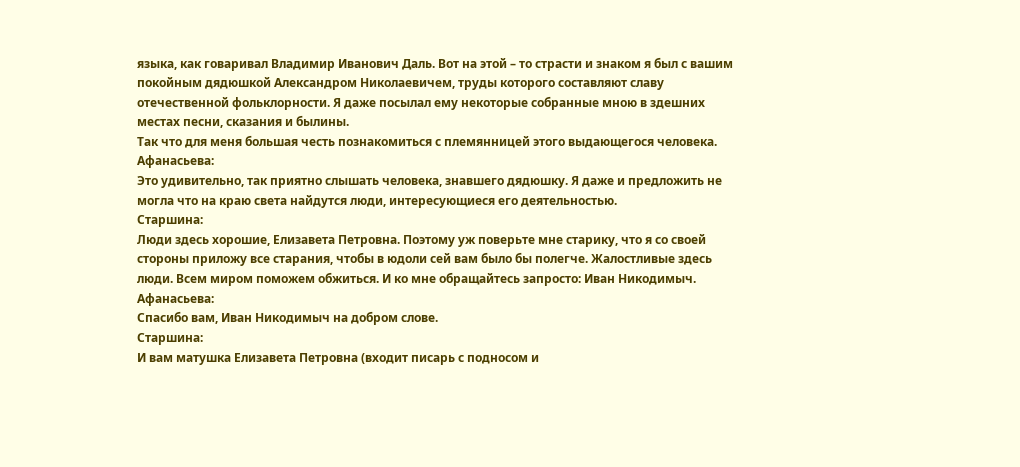языка, как говаривал Владимир Иванович Даль. Вот на этой – то страсти и знаком я был с вашим покойным дядюшкой Александром Николаевичем, труды которого составляют славу отечественной фольклорности. Я даже посылал ему некоторые собранные мною в здешних местах песни, сказания и былины.
Так что для меня большая честь познакомиться с племянницей этого выдающегося человека.
Афанасьева:
Это удивительно, так приятно слышать человека, знавшего дядюшку. Я даже и предложить не могла что на краю света найдутся люди, интересующиеся его деятельностью.
Старшина:
Люди здесь хорошие, Елизавета Петровна. Поэтому уж поверьте мне старику, что я со своей стороны приложу все старания, чтобы в юдоли сей вам было бы полегче. Жалостливые здесь люди. Всем миром поможем обжиться. И ко мне обращайтесь запросто: Иван Никодимыч.
Афанасьева:
Спасибо вам, Иван Никодимыч на добром слове.
Старшина:
И вам матушка Елизавета Петровна (входит писарь с подносом и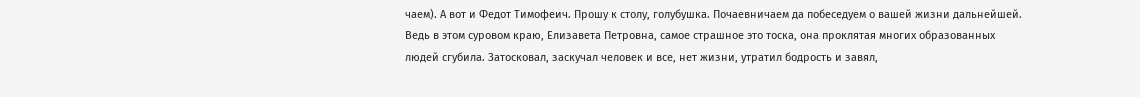чаем). А вот и Федот Тимофеич. Прошу к столу, голубушка. Почаевничаем да побеседуем о вашей жизни дальнейшей. Ведь в этом суровом краю, Елизавета Петровна, самое страшное это тоска, она проклятая многих образованных людей сгубила. Затосковал, заскучал человек и все, нет жизни, утратил бодрость и завял,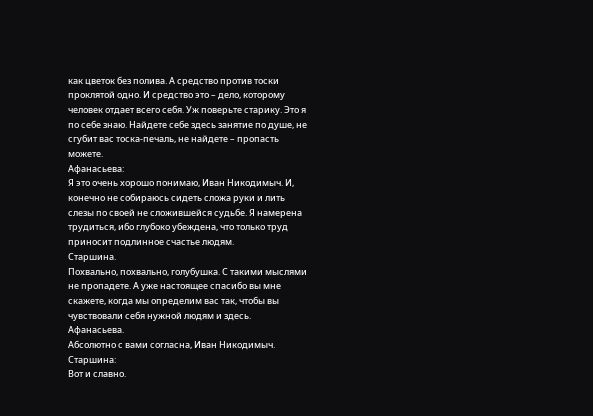как цветок без полива. А средство против тоски проклятой одно. И средство это – дело, которому человек отдает всего себя. Уж поверьте старику. Это я по себе знаю. Найдете себе здесь занятие по душе, не сгубит вас тоска-печаль, не найдете – пропасть можете.
Афанасьева:
Я это очень хорошо понимаю, Иван Никодимыч. И, конечно не собираюсь сидеть сложа руки и лить слезы по своей не сложившейся судьбе. Я намерена трудиться, ибо глубоко убеждена, что только труд приносит подлинное счастье людям.
Старшина.
Похвально, похвально, голубушка. С такими мыслями не пропадете. А уже настоящее спасибо вы мне скажете, когда мы определим вас так, чтобы вы чувствовали себя нужной людям и здесь.
Афанасьева.
Абсолютно с вами согласна, Иван Никодимыч.
Старшина:
Вот и славно.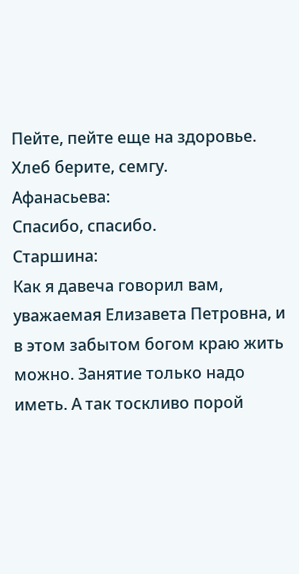Пейте, пейте еще на здоровье. Хлеб берите, семгу.
Афанасьева:
Спасибо, спасибо.
Старшина:
Как я давеча говорил вам, уважаемая Елизавета Петровна, и в этом забытом богом краю жить можно. Занятие только надо иметь. А так тоскливо порой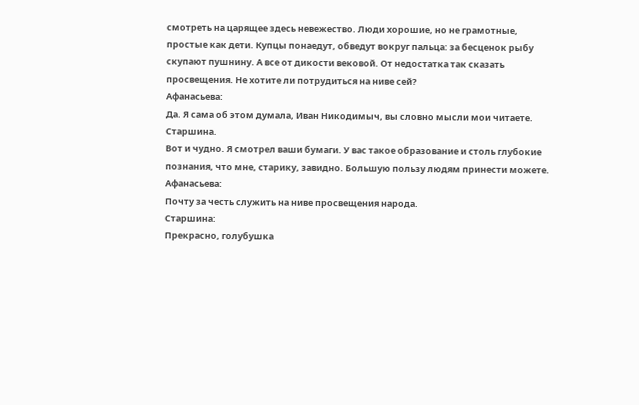смотреть на царящее здесь невежество. Люди хорошие, но не грамотные, простые как дети. Купцы понаедут, обведут вокруг пальца: за бесценок рыбу скупают пушнину. А все от дикости вековой. От недостатка так сказать просвещения. Не хотите ли потрудиться на ниве сей?
Афанасьева:
Да. Я сама об этом думала, Иван Никодимыч, вы словно мысли мои читаете.
Старшина.
Вот и чудно. Я смотрел ваши бумаги. У вас такое образование и столь глубокие познания, что мне, старику, завидно. Большую пользу людям принести можете.
Афанасьева:
Почту за честь служить на ниве просвещения народа.
Старшина:
Прекрасно, голубушка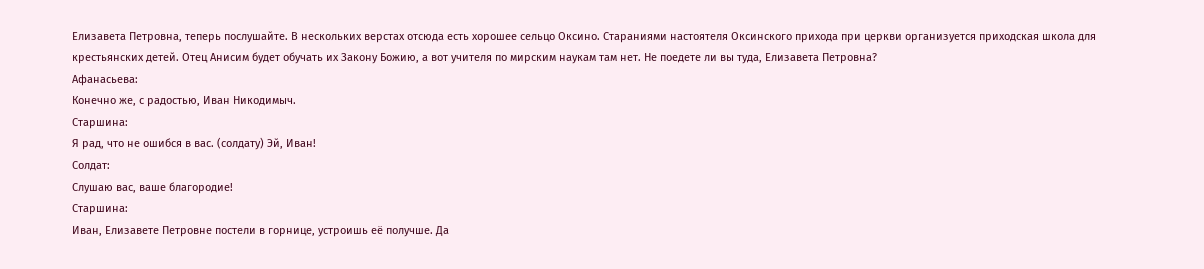Елизавета Петровна, теперь послушайте. В нескольких верстах отсюда есть хорошее сельцо Оксино. Стараниями настоятеля Оксинского прихода при церкви организуется приходская школа для крестьянских детей. Отец Анисим будет обучать их Закону Божию, а вот учителя по мирским наукам там нет. Не поедете ли вы туда, Елизавета Петровна?
Афанасьева:
Конечно же, с радостью, Иван Никодимыч.
Старшина:
Я рад, что не ошибся в вас. (солдату) Эй, Иван!
Солдат:
Слушаю вас, ваше благородие!
Старшина:
Иван, Елизавете Петровне постели в горнице, устроишь её получше. Да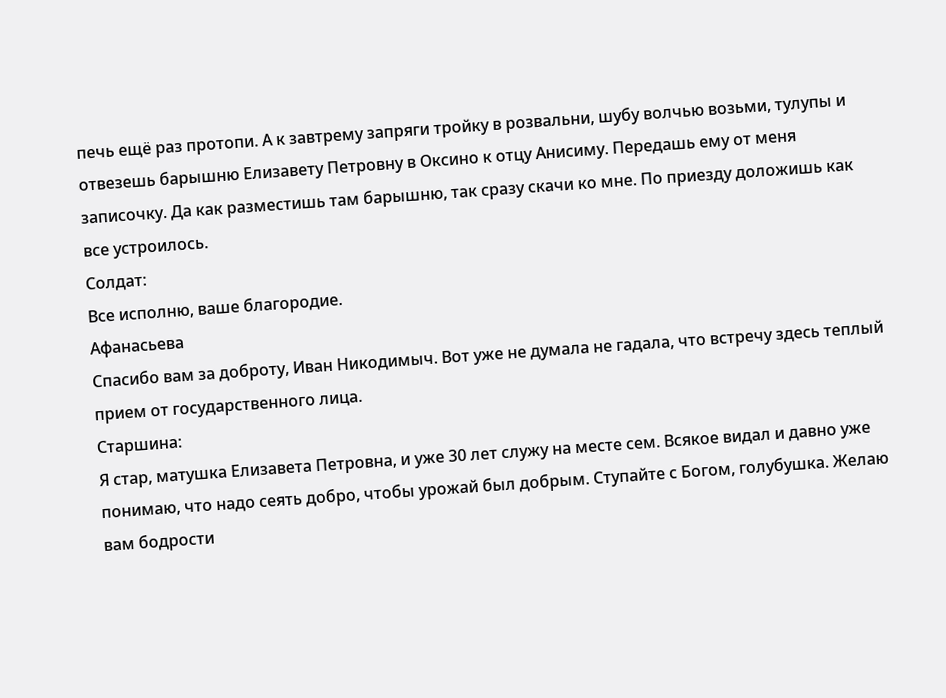печь ещё раз протопи. А к завтрему запряги тройку в розвальни, шубу волчью возьми, тулупы и отвезешь барышню Елизавету Петровну в Оксино к отцу Анисиму. Передашь ему от меня записочку. Да как разместишь там барышню, так сразу скачи ко мне. По приезду доложишь как все устроилось.
Солдат:
Все исполню, ваше благородие.
Афанасьева
Спасибо вам за доброту, Иван Никодимыч. Вот уже не думала не гадала, что встречу здесь теплый прием от государственного лица.
Старшина:
Я стар, матушка Елизавета Петровна, и уже 30 лет служу на месте сем. Всякое видал и давно уже понимаю, что надо сеять добро, чтобы урожай был добрым. Ступайте с Богом, голубушка. Желаю вам бодрости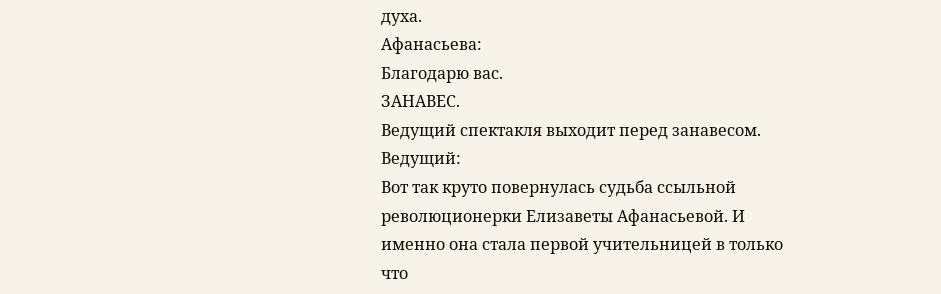духа.
Афанасьева:
Благодарю вас.
ЗАНАВЕС.
Ведущий спектакля выходит перед занавесом.
Ведущий:
Вот так круто повернулась судьба ссыльной революционерки Елизаветы Афанасьевой. И именно она стала первой учительницей в только что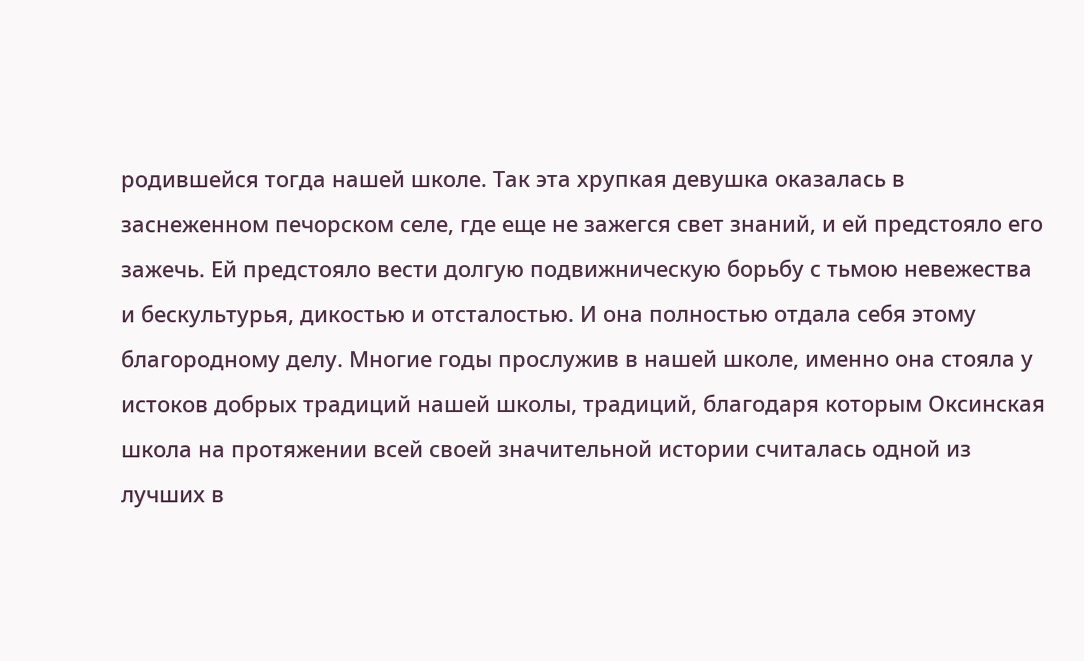родившейся тогда нашей школе. Так эта хрупкая девушка оказалась в заснеженном печорском селе, где еще не зажегся свет знаний, и ей предстояло его зажечь. Ей предстояло вести долгую подвижническую борьбу с тьмою невежества и бескультурья, дикостью и отсталостью. И она полностью отдала себя этому благородному делу. Многие годы прослужив в нашей школе, именно она стояла у истоков добрых традиций нашей школы, традиций, благодаря которым Оксинская школа на протяжении всей своей значительной истории считалась одной из лучших в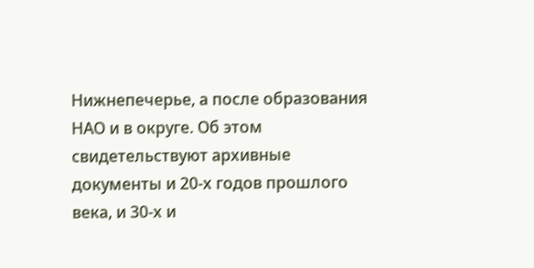Нижнепечерье, а после образования НАО и в округе. Об этом свидетельствуют архивные документы и 20-х годов прошлого века, и 30-х и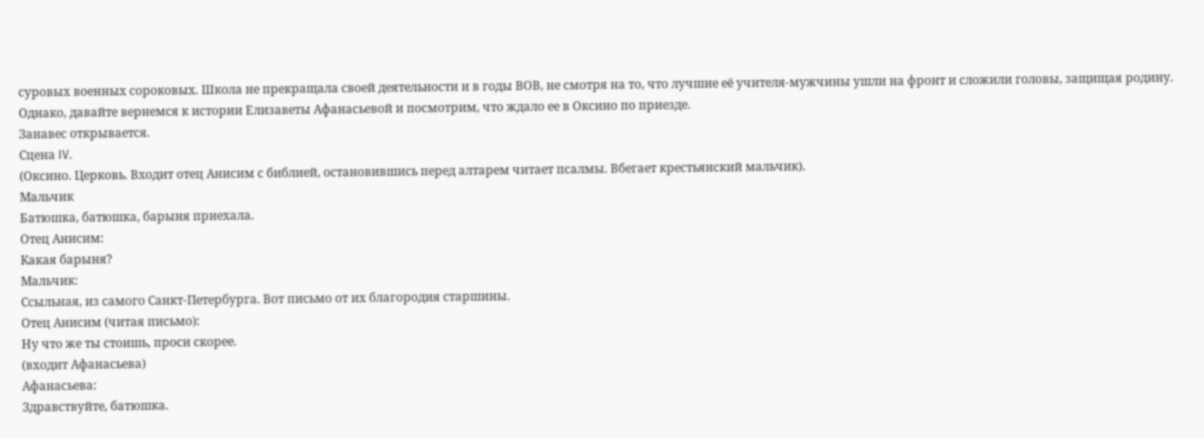суровых военных сороковых. Школа не прекращала своей деятельности и в годы ВОВ, не смотря на то, что лучшие её учителя-мужчины ушли на фронт и сложили головы, защищая родину. Однако, давайте вернемся к истории Елизаветы Афанасьевой и посмотрим, что ждало ее в Оксино по приезде.
Занавес открывается.
Сцена IV.
(Оксино. Церковь. Входит отец Анисим с библией, остановившись перед алтарем читает псалмы. Вбегает крестьянский мальчик).
Мальчик
Батюшка, батюшка, барыня приехала.
Отец Анисим:
Какая барыня?
Мальчик:
Ссыльная, из самого Санкт-Петербурга. Вот письмо от их благородия старшины.
Отец Анисим (читая письмо):
Ну что же ты стоишь, проси скорее.
(входит Афанасьева)
Афанасьева:
Здравствуйте, батюшка.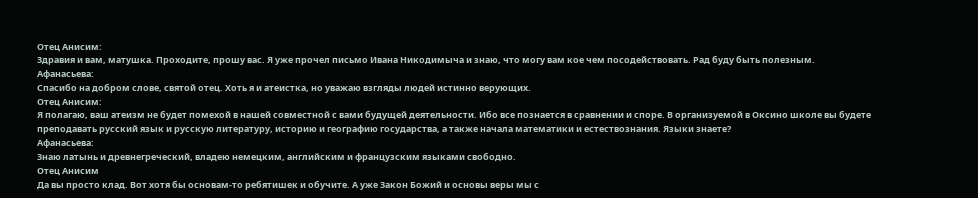Отец Анисим:
Здравия и вам, матушка. Проходите, прошу вас. Я уже прочел письмо Ивана Никодимыча и знаю, что могу вам кое чем посодействовать. Рад буду быть полезным.
Афанасьева:
Спасибо на добром слове, святой отец. Хоть я и атеистка, но уважаю взгляды людей истинно верующих.
Отец Анисим:
Я полагаю, ваш атеизм не будет помехой в нашей совместной с вами будущей деятельности. Ибо все познается в сравнении и споре. В организуемой в Оксино школе вы будете преподавать русский язык и русскую литературу, историю и географию государства, а также начала математики и естествознания. Языки знаете?
Афанасьева:
Знаю латынь и древнегреческий, владею немецким, английским и французским языками свободно.
Отец Анисим
Да вы просто клад. Вот хотя бы основам-то ребятишек и обучите. А уже Закон Божий и основы веры мы с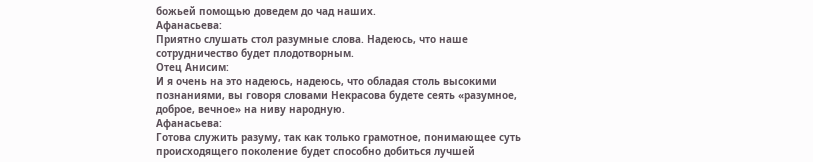божьей помощью доведем до чад наших.
Афанасьева:
Приятно слушать стол разумные слова. Надеюсь, что наше сотрудничество будет плодотворным.
Отец Анисим:
И я очень на это надеюсь, надеюсь, что обладая столь высокими познаниями, вы говоря словами Некрасова будете сеять «разумное, доброе, вечное» на ниву народную.
Афанасьева:
Готова служить разуму, так как только грамотное, понимающее суть происходящего поколение будет способно добиться лучшей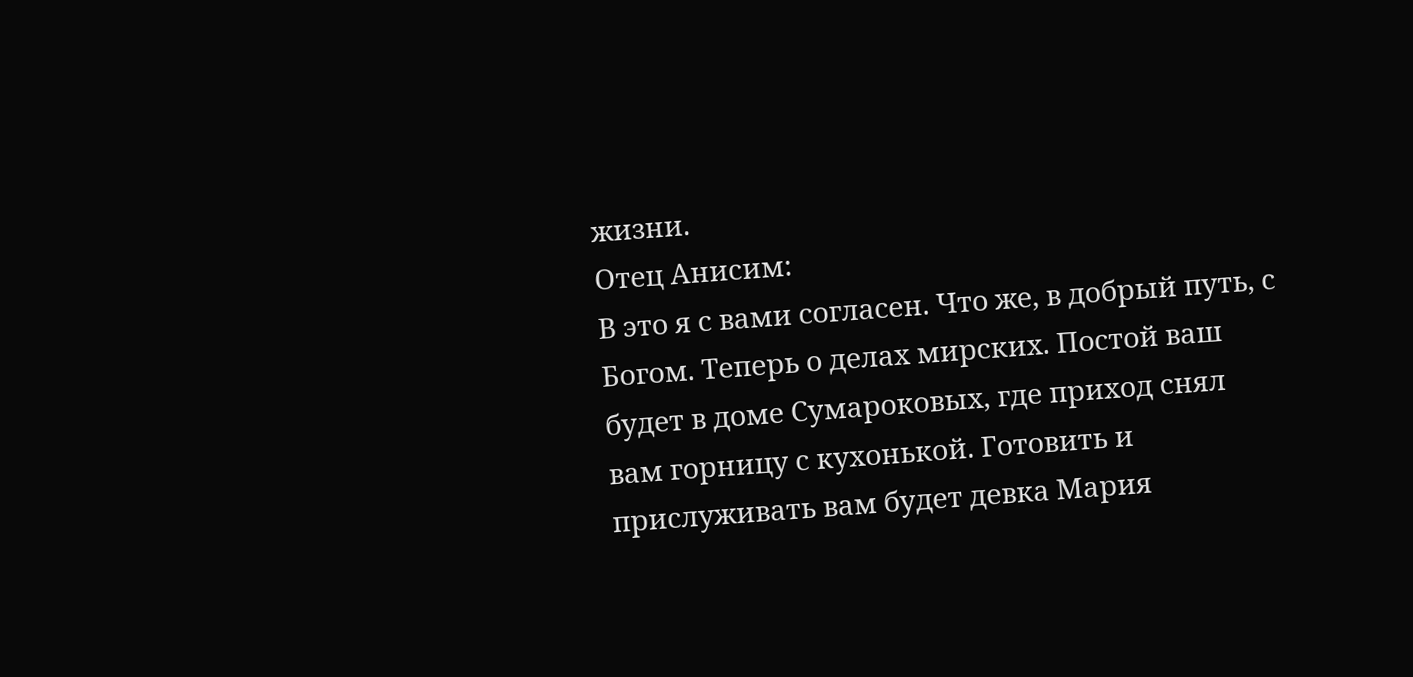жизни.
Отец Анисим:
В это я с вами согласен. Что же, в добрый путь, с Богом. Теперь о делах мирских. Постой ваш будет в доме Сумароковых, где приход снял вам горницу с кухонькой. Готовить и прислуживать вам будет девка Мария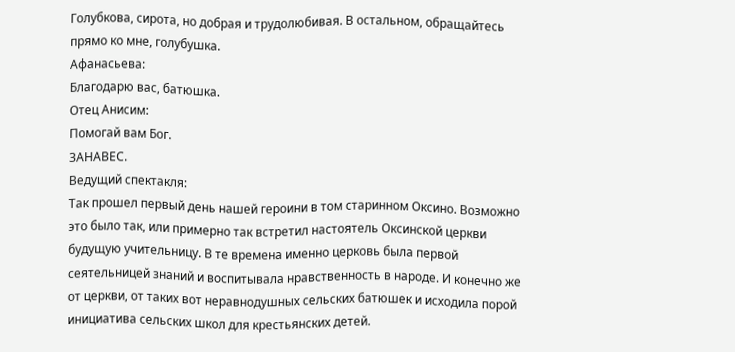Голубкова, сирота, но добрая и трудолюбивая. В остальном, обращайтесь прямо ко мне, голубушка.
Афанасьева:
Благодарю вас, батюшка.
Отец Анисим:
Помогай вам Бог.
ЗАНАВЕС.
Ведущий спектакля:
Так прошел первый день нашей героини в том старинном Оксино. Возможно это было так, или примерно так встретил настоятель Оксинской церкви будущую учительницу. В те времена именно церковь была первой сеятельницей знаний и воспитывала нравственность в народе. И конечно же от церкви, от таких вот неравнодушных сельских батюшек и исходила порой инициатива сельских школ для крестьянских детей.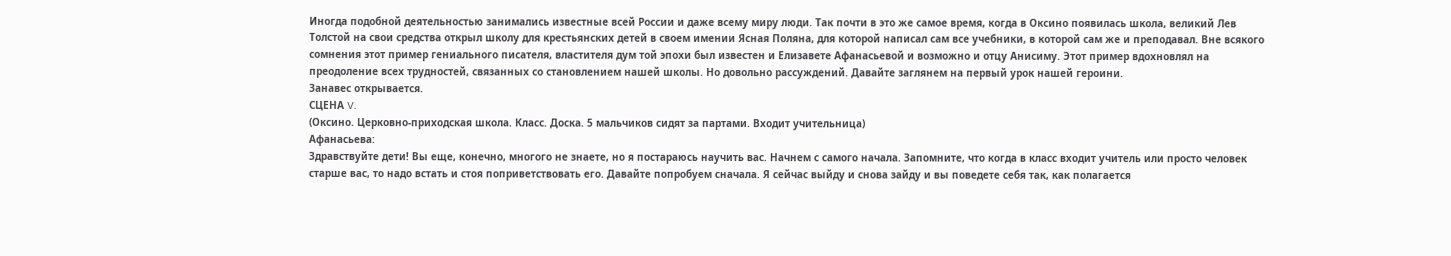Иногда подобной деятельностью занимались известные всей России и даже всему миру люди. Так почти в это же самое время, когда в Оксино появилась школа, великий Лев Толстой на свои средства открыл школу для крестьянских детей в своем имении Ясная Поляна, для которой написал сам все учебники, в которой сам же и преподавал. Вне всякого сомнения этот пример гениального писателя, властителя дум той эпохи был известен и Елизавете Афанасьевой и возможно и отцу Анисиму. Этот пример вдохновлял на преодоление всех трудностей, связанных со становлением нашей школы. Но довольно рассуждений. Давайте заглянем на первый урок нашей героини.
Занавес открывается.
СЦЕНА V.
(Оксино. Церковно-приходская школа. Класс. Доска. 5 мальчиков сидят за партами. Входит учительница)
Афанасьева:
Здравствуйте дети! Вы еще, конечно, многого не знаете, но я постараюсь научить вас. Начнем с самого начала. Запомните, что когда в класс входит учитель или просто человек старше вас, то надо встать и стоя поприветствовать его. Давайте попробуем сначала. Я сейчас выйду и снова зайду и вы поведете себя так, как полагается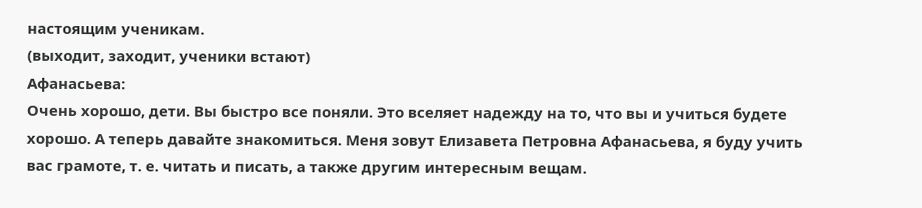настоящим ученикам.
(выходит, заходит, ученики встают)
Афанасьева:
Очень хорошо, дети. Вы быстро все поняли. Это вселяет надежду на то, что вы и учиться будете хорошо. А теперь давайте знакомиться. Меня зовут Елизавета Петровна Афанасьева, я буду учить вас грамоте, т. е. читать и писать, а также другим интересным вещам.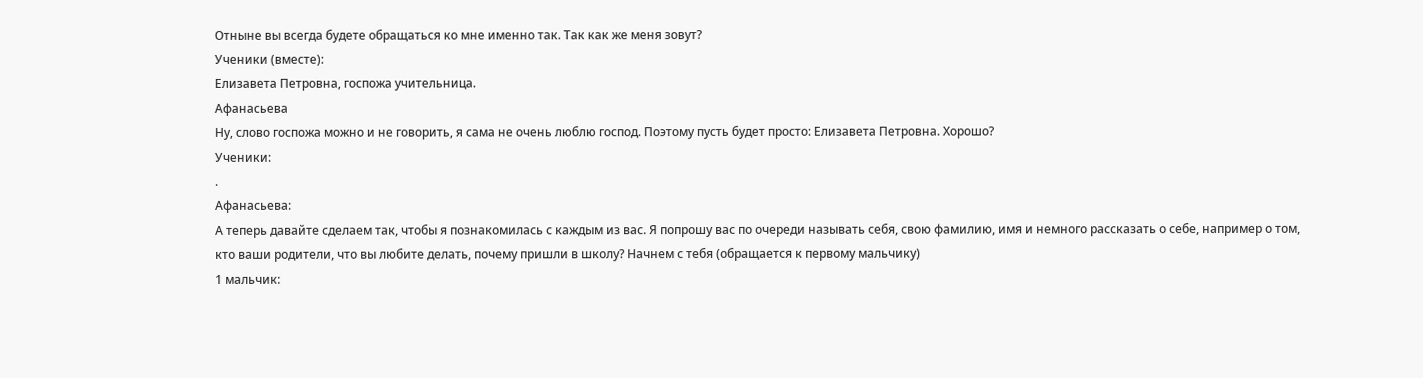Отныне вы всегда будете обращаться ко мне именно так. Так как же меня зовут?
Ученики (вместе):
Елизавета Петровна, госпожа учительница.
Афанасьева
Ну, слово госпожа можно и не говорить, я сама не очень люблю господ. Поэтому пусть будет просто: Елизавета Петровна. Хорошо?
Ученики:
.
Афанасьева:
А теперь давайте сделаем так, чтобы я познакомилась с каждым из вас. Я попрошу вас по очереди называть себя, свою фамилию, имя и немного рассказать о себе, например о том, кто ваши родители, что вы любите делать, почему пришли в школу? Начнем с тебя (обращается к первому мальчику)
1 мальчик: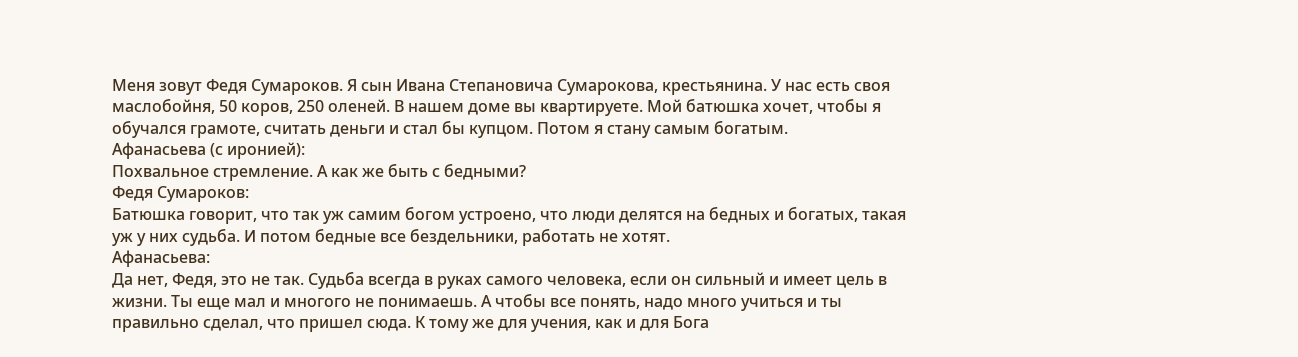Меня зовут Федя Сумароков. Я сын Ивана Степановича Сумарокова, крестьянина. У нас есть своя маслобойня, 50 коров, 250 оленей. В нашем доме вы квартируете. Мой батюшка хочет, чтобы я обучался грамоте, считать деньги и стал бы купцом. Потом я стану самым богатым.
Афанасьева (с иронией):
Похвальное стремление. А как же быть с бедными?
Федя Сумароков:
Батюшка говорит, что так уж самим богом устроено, что люди делятся на бедных и богатых, такая уж у них судьба. И потом бедные все бездельники, работать не хотят.
Афанасьева:
Да нет, Федя, это не так. Судьба всегда в руках самого человека, если он сильный и имеет цель в жизни. Ты еще мал и многого не понимаешь. А чтобы все понять, надо много учиться и ты правильно сделал, что пришел сюда. К тому же для учения, как и для Бога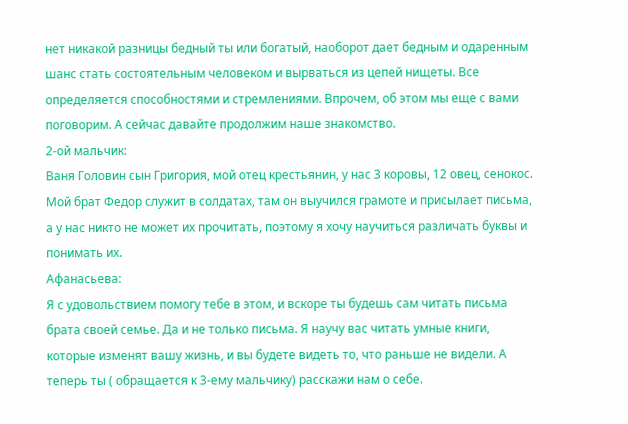нет никакой разницы бедный ты или богатый, наоборот дает бедным и одаренным шанс стать состоятельным человеком и вырваться из цепей нищеты. Все определяется способностями и стремлениями. Впрочем, об этом мы еще с вами поговорим. А сейчас давайте продолжим наше знакомство.
2-ой мальчик:
Ваня Головин сын Григория, мой отец крестьянин, у нас 3 коровы, 12 овец, сенокос. Мой брат Федор служит в солдатах, там он выучился грамоте и присылает письма, а у нас никто не может их прочитать, поэтому я хочу научиться различать буквы и понимать их.
Афанасьева:
Я с удовольствием помогу тебе в этом, и вскоре ты будешь сам читать письма брата своей семье. Да и не только письма. Я научу вас читать умные книги, которые изменят вашу жизнь, и вы будете видеть то, что раньше не видели. А теперь ты ( обращается к 3-ему мальчику) расскажи нам о себе.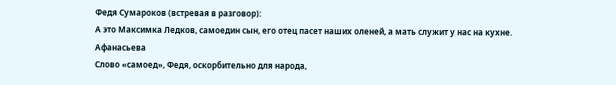Федя Сумароков (встревая в разговор):
А это Максимка Ледков, самоедин сын, его отец пасет наших оленей, а мать служит у нас на кухне.
Афанасьева
Слово «самоед», Федя, оскорбительно для народа,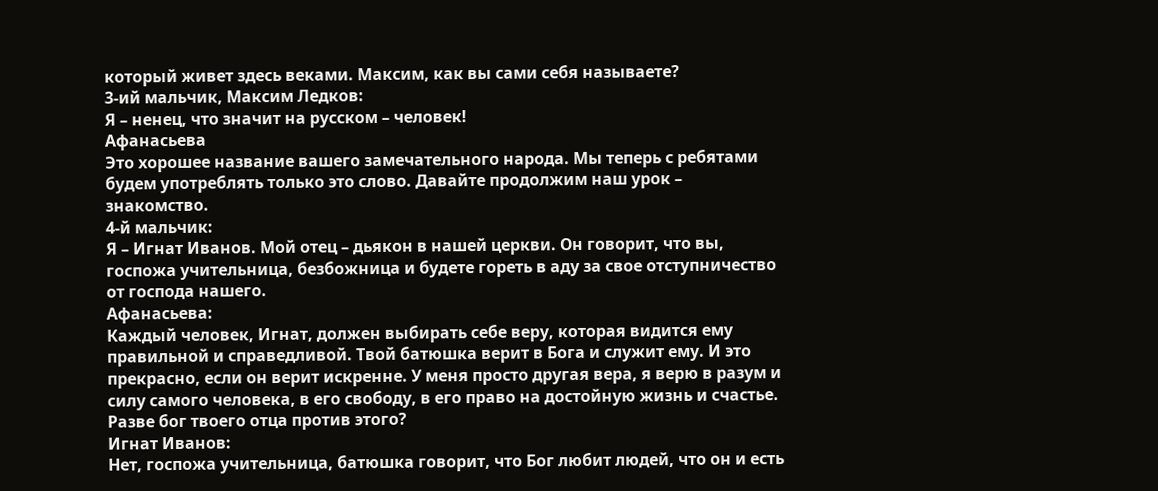который живет здесь веками. Максим, как вы сами себя называете?
3-ий мальчик, Максим Ледков:
Я – ненец, что значит на русском – человек!
Афанасьева
Это хорошее название вашего замечательного народа. Мы теперь с ребятами будем употреблять только это слово. Давайте продолжим наш урок – знакомство.
4-й мальчик:
Я – Игнат Иванов. Мой отец – дьякон в нашей церкви. Он говорит, что вы, госпожа учительница, безбожница и будете гореть в аду за свое отступничество от господа нашего.
Афанасьева:
Каждый человек, Игнат, должен выбирать себе веру, которая видится ему правильной и справедливой. Твой батюшка верит в Бога и служит ему. И это прекрасно, если он верит искренне. У меня просто другая вера, я верю в разум и силу самого человека, в его свободу, в его право на достойную жизнь и счастье. Разве бог твоего отца против этого?
Игнат Иванов:
Нет, госпожа учительница, батюшка говорит, что Бог любит людей, что он и есть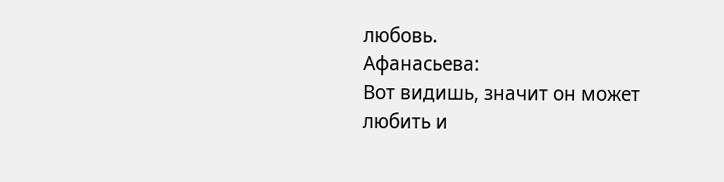любовь.
Афанасьева:
Вот видишь, значит он может любить и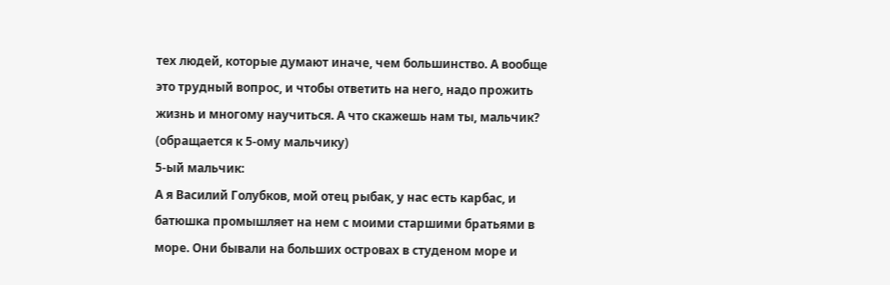тех людей, которые думают иначе, чем большинство. А вообще это трудный вопрос, и чтобы ответить на него, надо прожить жизнь и многому научиться. А что скажешь нам ты, мальчик? (обращается к 5-ому мальчику)
5-ый мальчик:
А я Василий Голубков, мой отец рыбак, у нас есть карбас, и батюшка промышляет на нем с моими старшими братьями в море. Они бывали на больших островах в студеном море и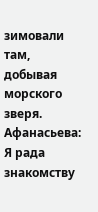зимовали там, добывая морского зверя.
Афанасьева:
Я рада знакомству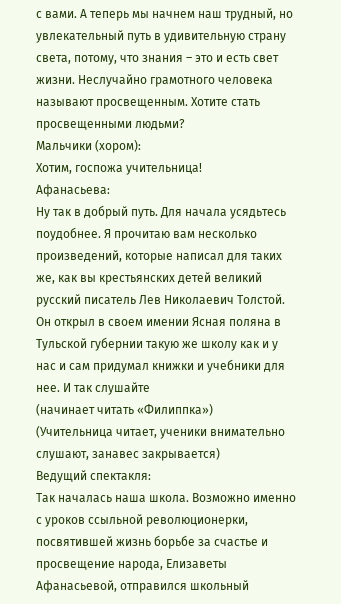с вами. А теперь мы начнем наш трудный, но увлекательный путь в удивительную страну света, потому, что знания – это и есть свет жизни. Неслучайно грамотного человека называют просвещенным. Хотите стать просвещенными людьми?
Мальчики (хором):
Хотим, госпожа учительница!
Афанасьева:
Ну так в добрый путь. Для начала усядьтесь поудобнее. Я прочитаю вам несколько произведений, которые написал для таких же, как вы крестьянских детей великий русский писатель Лев Николаевич Толстой. Он открыл в своем имении Ясная поляна в Тульской губернии такую же школу как и у нас и сам придумал книжки и учебники для нее. И так слушайте
(начинает читать «Филиппка»)
(Учительница читает, ученики внимательно слушают, занавес закрывается)
Ведущий спектакля:
Так началась наша школа. Возможно именно с уроков ссыльной революционерки, посвятившей жизнь борьбе за счастье и просвещение народа, Елизаветы Афанасьевой, отправился школьный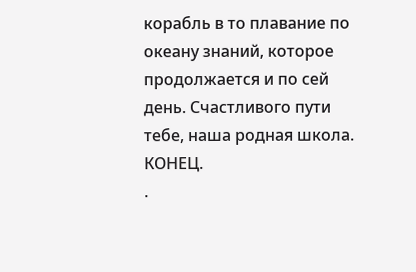корабль в то плавание по океану знаний, которое продолжается и по сей день. Счастливого пути тебе, наша родная школа.
КОНЕЦ.
.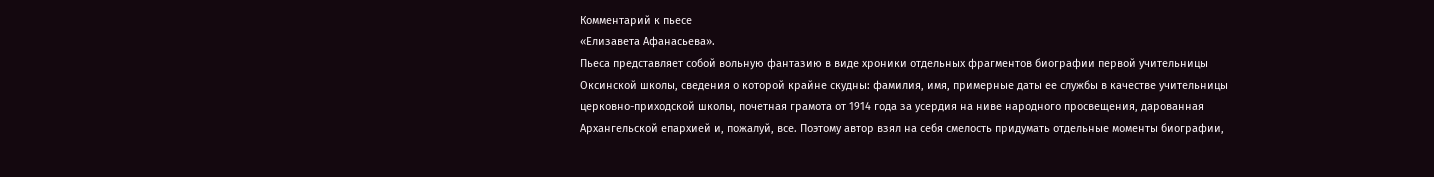Комментарий к пьесе
«Елизавета Афанасьева».
Пьеса представляет собой вольную фантазию в виде хроники отдельных фрагментов биографии первой учительницы Оксинской школы, сведения о которой крайне скудны: фамилия, имя, примерные даты ее службы в качестве учительницы церковно-приходской школы, почетная грамота от 1914 года за усердия на ниве народного просвещения, дарованная Архангельской епархией и, пожалуй, все. Поэтому автор взял на себя смелость придумать отдельные моменты биографии,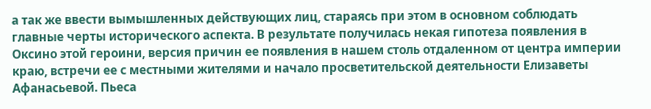а так же ввести вымышленных действующих лиц, стараясь при этом в основном соблюдать главные черты исторического аспекта. В результате получилась некая гипотеза появления в Оксино этой героини, версия причин ее появления в нашем столь отдаленном от центра империи краю, встречи ее с местными жителями и начало просветительской деятельности Елизаветы Афанасьевой. Пьеса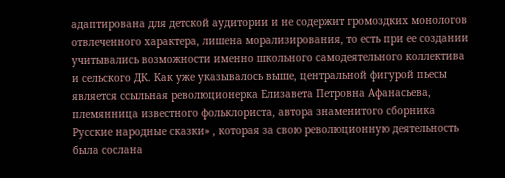адаптирована для детской аудитории и не содержит громоздких монологов отвлеченного характера, лишена морализирования, то есть при ее создании учитывались возможности именно школьного самодеятельного коллектива и сельского ДК. Как уже указывалось выше, центральной фигурой пьесы является ссыльная революционерка Елизавета Петровна Афанасьева, племянница известного фольклориста, автора знаменитого сборника Русские народные сказки» , которая за свою революционную деятельность была сослана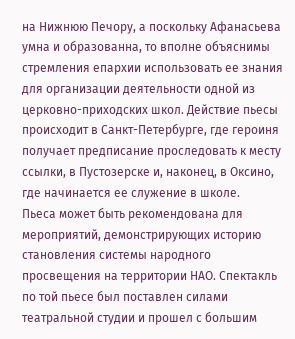на Нижнюю Печору, а поскольку Афанасьева умна и образованна, то вполне объяснимы стремления епархии использовать ее знания для организации деятельности одной из церковно-приходских школ. Действие пьесы происходит в Санкт-Петербурге, где героиня получает предписание проследовать к месту ссылки, в Пустозерске и, наконец, в Оксино, где начинается ее служение в школе.
Пьеса может быть рекомендована для мероприятий, демонстрирующих историю становления системы народного просвещения на территории НАО. Спектакль по той пьесе был поставлен силами театральной студии и прошел с большим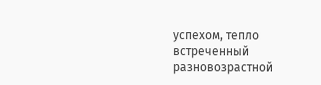успехом, тепло встреченный разновозрастной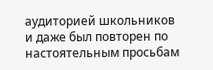аудиторией школьников и даже был повторен по настоятельным просьбам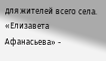для жителей всего села.
«Елизавета Афанасьева» -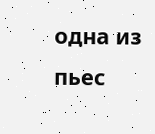одна из пьес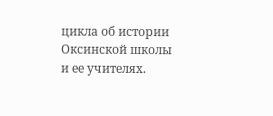цикла об истории Оксинской школы и ее учителях.